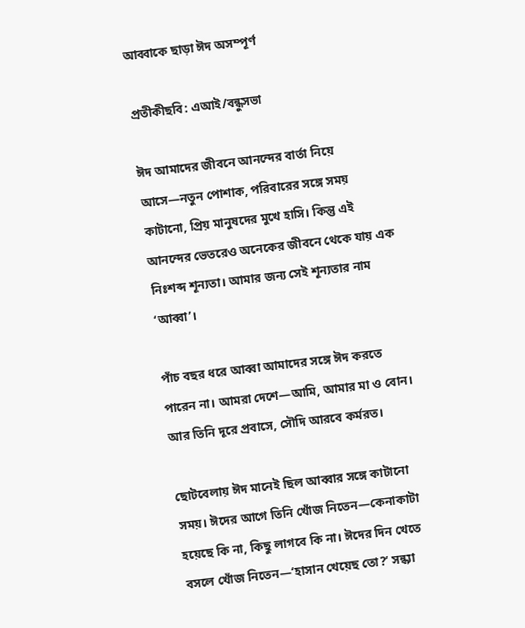আব্বাকে ছাড়া ঈদ অসম্পূর্ণ

প্রতীকীছবি: এআই/বন্ধুসভা

ঈদ আমাদের জীবনে আনন্দের বার্তা নিয়ে আসে—নতুন পোশাক, পরিবারের সঙ্গে সময় কাটানো, প্রিয় মানুষদের মুখে হাসি। কিন্তু এই আনন্দের ভেতরেও অনেকের জীবনে থেকে যায় এক নিঃশব্দ শূন্যতা। আমার জন্য সেই শূন্যতার নাম ‘আব্বা’।

পাঁচ বছর ধরে আব্বা আমাদের সঙ্গে ঈদ করতে পারেন না। আমরা দেশে—আমি, আমার মা ও বোন। আর তিনি দূরে প্রবাসে, সৌদি আরবে কর্মরত।

ছোটবেলায় ঈদ মানেই ছিল আব্বার সঙ্গে কাটানো সময়। ঈদের আগে তিনি খোঁজ নিতেন—কেনাকাটা হয়েছে কি না, কিছু লাগবে কি না। ঈদের দিন খেতে বসলে খোঁজ নিতেন—‘হাসান খেয়েছ তো?’ সন্ধ্যা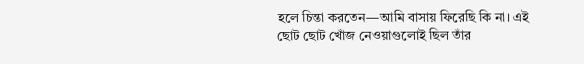হলে চিন্তা করতেন—আমি বাসায় ফিরেছি কি না। এই ছোট ছোট খোঁজ নেওয়াগুলোই ছিল তাঁর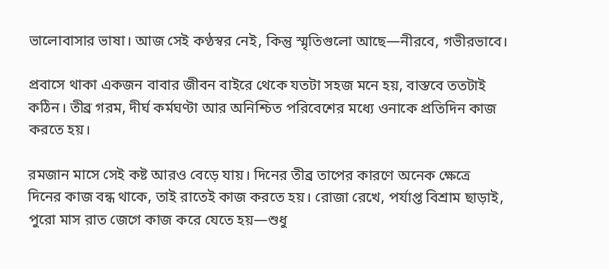ভালোবাসার ভাষা। আজ সেই কণ্ঠস্বর নেই, কিন্তু স্মৃতিগুলো আছে—নীরবে, গভীরভাবে।

প্রবাসে থাকা একজন বাবার জীবন বাইরে থেকে যতটা সহজ মনে হয়, বাস্তবে ততটাই কঠিন। তীব্র গরম, দীর্ঘ কর্মঘণ্টা আর অনিশ্চিত পরিবেশের মধ্যে ওনাকে প্রতিদিন কাজ করতে হয়।

রমজান মাসে সেই কষ্ট আরও বেড়ে যায়। দিনের তীব্র তাপের কারণে অনেক ক্ষেত্রে দিনের কাজ বন্ধ থাকে, তাই রাতেই কাজ করতে হয়। রোজা রেখে, পর্যাপ্ত বিশ্রাম ছাড়াই, পুরো মাস রাত জেগে কাজ করে যেতে হয়—শুধু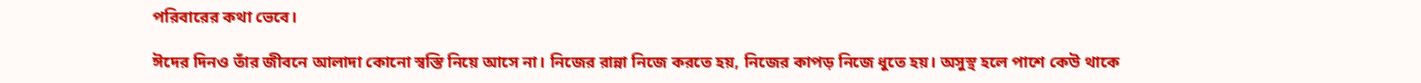পরিবারের কথা ভেবে।

ঈদের দিনও তাঁর জীবনে আলাদা কোনো স্বস্তি নিয়ে আসে না। নিজের রান্না নিজে করতে হয়, নিজের কাপড় নিজে ধুতে হয়। অসুস্থ হলে পাশে কেউ থাকে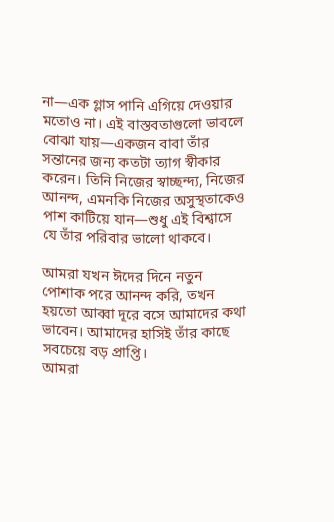না—এক গ্লাস পানি এগিয়ে দেওয়ার মতোও না। এই বাস্তবতাগুলো ভাবলে বোঝা যায়—একজন বাবা তাঁর সন্তানের জন্য কতটা ত্যাগ স্বীকার করেন। তিনি নিজের স্বাচ্ছন্দ্য, নিজের আনন্দ, এমনকি নিজের অসুস্থতাকেও পাশ কাটিয়ে যান—শুধু এই বিশ্বাসে যে তাঁর পরিবার ভালো থাকবে।

আমরা যখন ঈদের দিনে নতুন পোশাক পরে আনন্দ করি, তখন হয়তো আব্বা দূরে বসে আমাদের কথা ভাবেন। আমাদের হাসিই তাঁর কাছে সবচেয়ে বড় প্রাপ্তি।
আমরা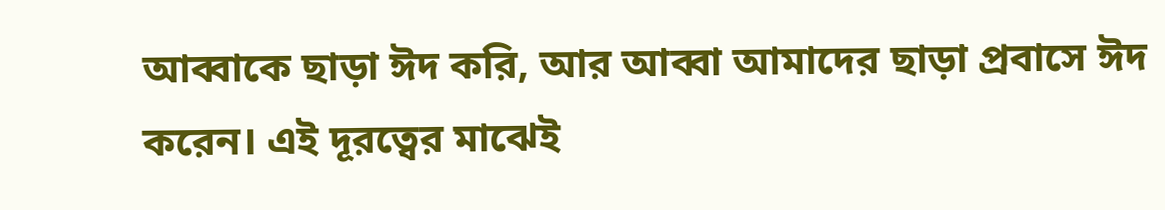আব্বাকে ছাড়া ঈদ করি, আর আব্বা আমাদের ছাড়া প্রবাসে ঈদ করেন। এই দূরত্বের মাঝেই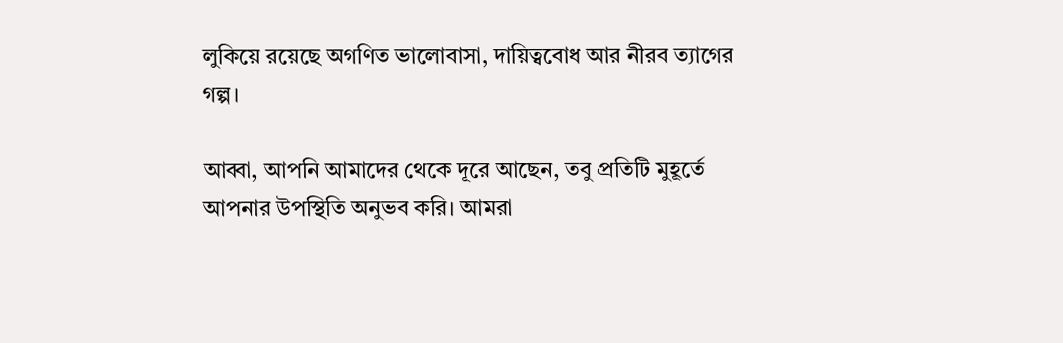লুকিয়ে রয়েছে অগণিত ভালোবাসা, দায়িত্ববোধ আর নীরব ত্যাগের গল্প।

আব্বা, আপনি আমাদের থেকে দূরে আছেন, তবু প্রতিটি মুহূর্তে আপনার উপস্থিতি অনুভব করি। আমরা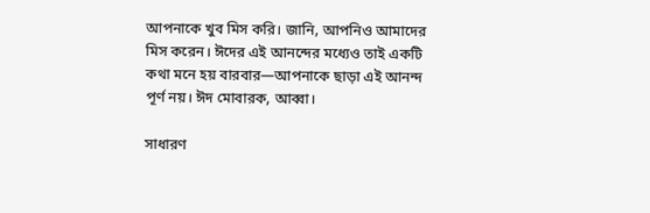আপনাকে খুব মিস করি। জানি, আপনিও আমাদের মিস করেন। ঈদের এই আনন্দের মধ্যেও তাই একটি কথা মনে হয় বারবার—আপনাকে ছাড়া এই আনন্দ পূর্ণ নয়। ঈদ মোবারক, আব্বা।

সাধারণ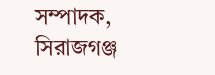সম্পাদক, সিরাজগঞ্জ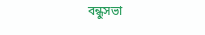বন্ধুসভা